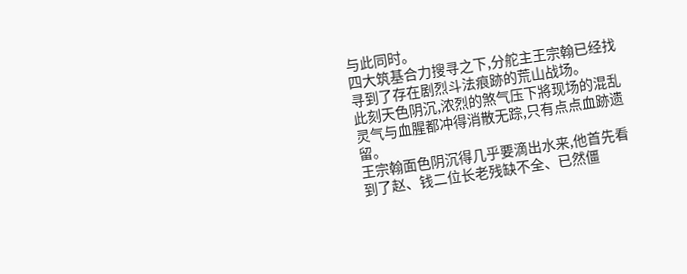与此同时。
四大筑基合力搜寻之下,分舵主王宗翰已经找寻到了存在剧烈斗法痕跡的荒山战场。
此刻天色阴沉,浓烈的煞气压下將现场的混乱灵气与血腥都冲得消散无踪,只有点点血跡遗留。
王宗翰面色阴沉得几乎要滴出水来,他首先看到了赵、钱二位长老残缺不全、已然僵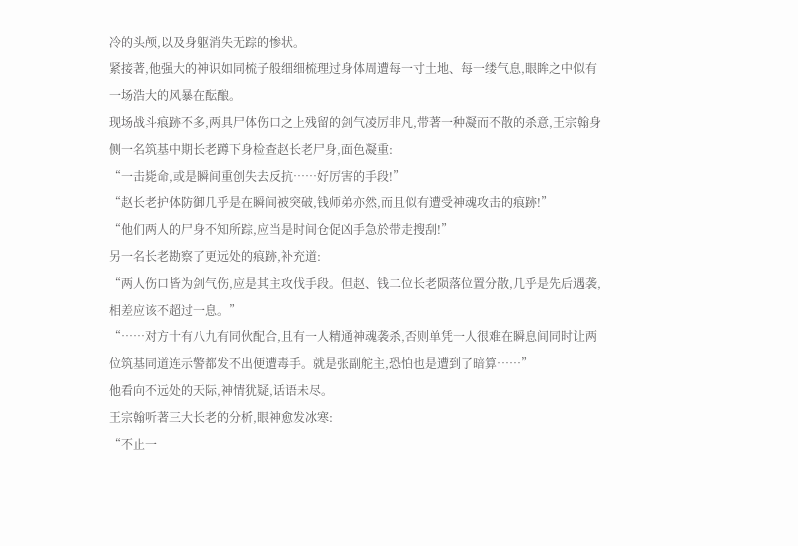冷的头颅,以及身躯消失无踪的惨状。
紧接著,他强大的神识如同梳子般细细梳理过身体周遭每一寸土地、每一缕气息,眼眸之中似有一场浩大的风暴在酝酿。
现场战斗痕跡不多,两具尸体伤口之上残留的剑气凌厉非凡,带著一种凝而不散的杀意,王宗翰身侧一名筑基中期长老蹲下身检查赵长老尸身,面色凝重:
“一击毙命,或是瞬间重创失去反抗……好厉害的手段!”
“赵长老护体防御几乎是在瞬间被突破,钱师弟亦然,而且似有遭受神魂攻击的痕跡!”
“他们两人的尸身不知所踪,应当是时间仓促凶手急於带走搜刮!”
另一名长老勘察了更远处的痕跡,补充道:
“两人伤口皆为剑气伤,应是其主攻伐手段。但赵、钱二位长老陨落位置分散,几乎是先后遇袭,相差应该不超过一息。”
“……对方十有八九有同伙配合,且有一人精通神魂袭杀,否则单凭一人很难在瞬息间同时让两位筑基同道连示警都发不出便遭毒手。就是张副舵主,恐怕也是遭到了暗算……”
他看向不远处的天际,神情犹疑,话语未尽。
王宗翰听著三大长老的分析,眼神愈发冰寒:
“不止一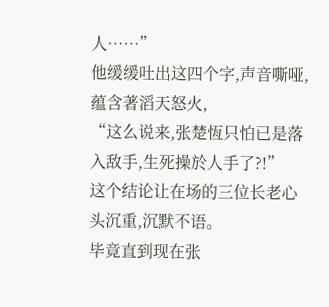人……”
他缓缓吐出这四个字,声音嘶哑,蕴含著滔天怒火,
“这么说来,张楚恆只怕已是落入敌手,生死操於人手了?!”
这个结论让在场的三位长老心头沉重,沉默不语。
毕竟直到现在张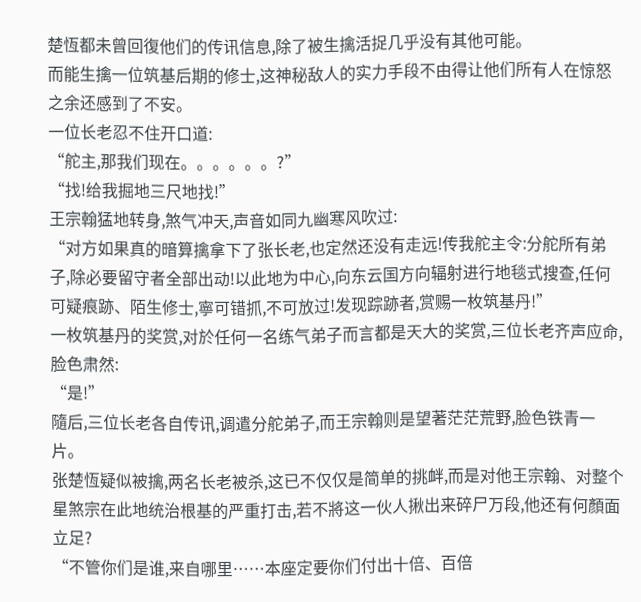楚恆都未曾回復他们的传讯信息,除了被生擒活捉几乎没有其他可能。
而能生擒一位筑基后期的修士,这神秘敌人的实力手段不由得让他们所有人在惊怒之余还感到了不安。
一位长老忍不住开口道:
“舵主,那我们现在。。。。。。?”
“找!给我掘地三尺地找!”
王宗翰猛地转身,煞气冲天,声音如同九幽寒风吹过:
“对方如果真的暗算擒拿下了张长老,也定然还没有走远!传我舵主令:分舵所有弟子,除必要留守者全部出动!以此地为中心,向东云国方向辐射进行地毯式搜查,任何可疑痕跡、陌生修士,寧可错抓,不可放过!发现踪跡者,赏赐一枚筑基丹!”
一枚筑基丹的奖赏,对於任何一名练气弟子而言都是天大的奖赏,三位长老齐声应命,脸色肃然:
“是!”
隨后,三位长老各自传讯,调遣分舵弟子,而王宗翰则是望著茫茫荒野,脸色铁青一片。
张楚恆疑似被擒,两名长老被杀,这已不仅仅是简单的挑衅,而是对他王宗翰、对整个星煞宗在此地统治根基的严重打击,若不將这一伙人揪出来碎尸万段,他还有何顏面立足?
“不管你们是谁,来自哪里……本座定要你们付出十倍、百倍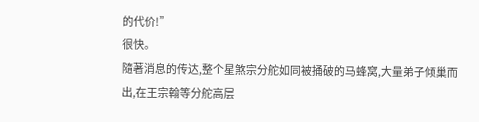的代价!”
很快。
隨著消息的传达,整个星煞宗分舵如同被捅破的马蜂窝,大量弟子倾巢而出,在王宗翰等分舵高层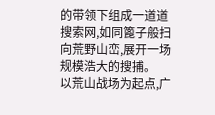的带领下组成一道道搜索网,如同篦子般扫向荒野山峦,展开一场规模浩大的搜捕。
以荒山战场为起点,广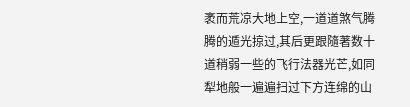袤而荒凉大地上空,一道道煞气腾腾的遁光掠过,其后更跟隨著数十道稍弱一些的飞行法器光芒,如同犁地般一遍遍扫过下方连绵的山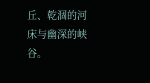丘、乾涸的河床与幽深的峡谷。